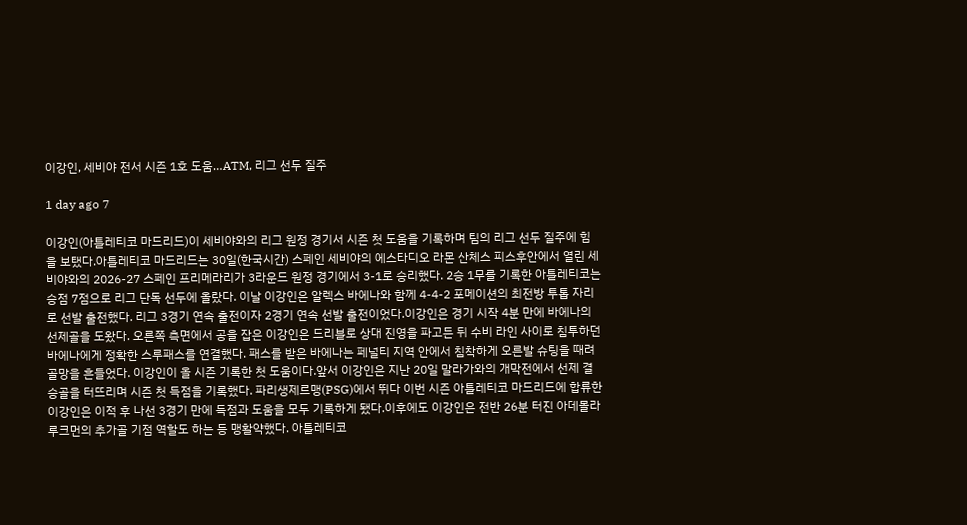이강인, 세비야 전서 시즌 1호 도움…ATM, 리그 선두 질주

1 day ago 7

이강인(아틀레티코 마드리드)이 세비야와의 리그 원정 경기서 시즌 첫 도움을 기록하며 팀의 리그 선두 질주에 힘을 보탰다.아틀레티코 마드리드는 30일(한국시간) 스페인 세비야의 에스타디오 라몬 산체스 피스후안에서 열린 세비야와의 2026-27 스페인 프리메라리가 3라운드 원정 경기에서 3-1로 승리했다. 2승 1무를 기록한 아틀레티코는 승점 7점으로 리그 단독 선두에 올랐다. 이날 이강인은 알렉스 바에나와 함께 4-4-2 포메이션의 최전방 투톱 자리로 선발 출전했다. 리그 3경기 연속 출전이자 2경기 연속 선발 출전이었다.이강인은 경기 시작 4분 만에 바에나의 선제골을 도왔다. 오른쪽 측면에서 공을 잡은 이강인은 드리블로 상대 진영을 파고든 뒤 수비 라인 사이로 침투하던 바에나에게 정확한 스루패스를 연결했다. 패스를 받은 바에나는 페널티 지역 안에서 침착하게 오른발 슈팅을 때려 골망을 흔들었다. 이강인이 올 시즌 기록한 첫 도움이다.앞서 이강인은 지난 20일 말라가와의 개막전에서 선제 결승골을 터뜨리며 시즌 첫 득점을 기록했다. 파리생제르맹(PSG)에서 뛰다 이번 시즌 아틀레티코 마드리드에 합류한 이강인은 이적 후 나선 3경기 만에 득점과 도움을 모두 기록하게 됐다.이후에도 이강인은 전반 26분 터진 아데몰라 루크먼의 추가골 기점 역할도 하는 등 맹활약했다. 아틀레티코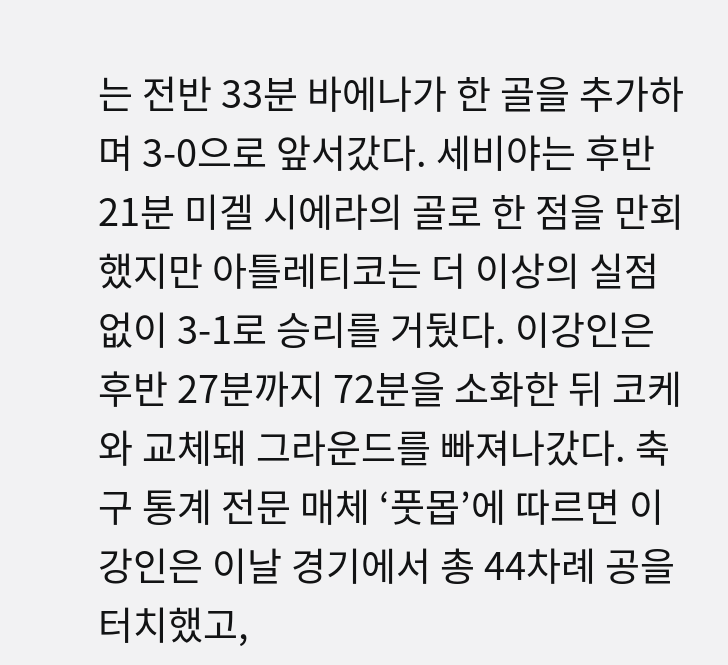는 전반 33분 바에나가 한 골을 추가하며 3-0으로 앞서갔다. 세비야는 후반 21분 미겔 시에라의 골로 한 점을 만회했지만 아틀레티코는 더 이상의 실점 없이 3-1로 승리를 거뒀다. 이강인은 후반 27분까지 72분을 소화한 뒤 코케와 교체돼 그라운드를 빠져나갔다. 축구 통계 전문 매체 ‘풋몹’에 따르면 이강인은 이날 경기에서 총 44차례 공을 터치했고,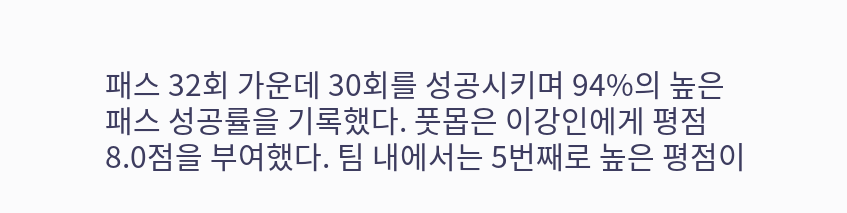패스 32회 가운데 30회를 성공시키며 94%의 높은 패스 성공률을 기록했다. 풋몹은 이강인에게 평점 8.0점을 부여했다. 팀 내에서는 5번째로 높은 평점이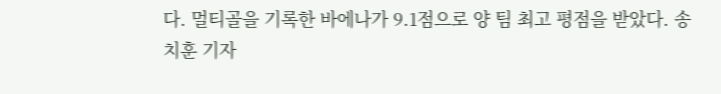다. 멀티골을 기록한 바에나가 9.1점으로 양 팀 최고 평점을 받았다. 송치훈 기자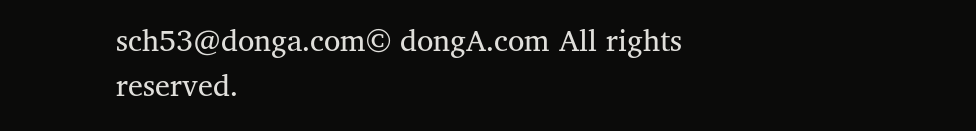sch53@donga.com© dongA.com All rights reserved.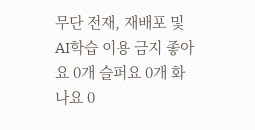무단 전재, 재배포 및 AI학습 이용 금지 좋아요 0개 슬퍼요 0개 화나요 0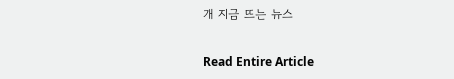개 지금 뜨는 뉴스

Read Entire Article